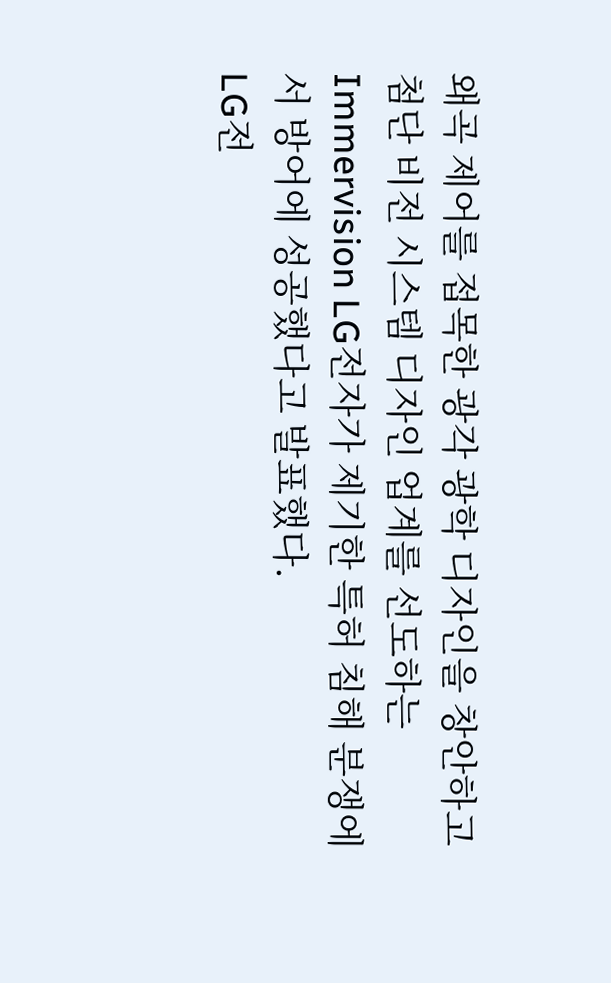왜곡 제어를 접목한 광각 광학 디자인을 창안하고 첨단 비전 시스템 디자인 업계를 선도하는 Immervision LG전자가 제기한 특허 침해 분쟁에서 방어에 성공했다고 발표했다.
LG전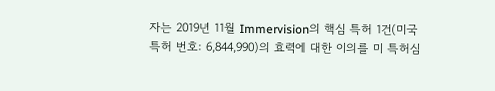자는 2019년 11월 Immervision의 핵심 특허 1건(미국 특허 번호: 6,844,990)의 효력에 대한 이의를 미 특허심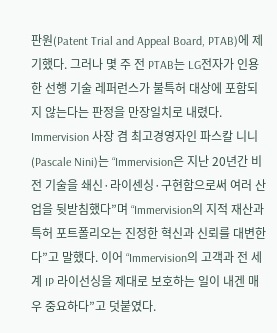판원(Patent Trial and Appeal Board, PTAB)에 제기했다. 그러나 몇 주 전 PTAB는 LG전자가 인용한 선행 기술 레퍼런스가 불특허 대상에 포함되지 않는다는 판정을 만장일치로 내렸다.
Immervision 사장 겸 최고경영자인 파스칼 니니(Pascale Nini)는 “Immervision은 지난 20년간 비전 기술을 쇄신·라이센싱·구현함으로써 여러 산업을 뒷받침했다”며 “Immervision의 지적 재산과 특허 포트폴리오는 진정한 혁신과 신뢰를 대변한다”고 말했다. 이어 “Immervision의 고객과 전 세계 IP 라이선싱을 제대로 보호하는 일이 내겐 매우 중요하다”고 덧붙였다.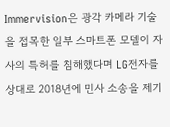Immervision은 광각 카메라 기술을 접목한 일부 스마트폰 모델이 자사의 특허를 침해했다며 LG전자를 상대로 2018년에 민사 소송을 제기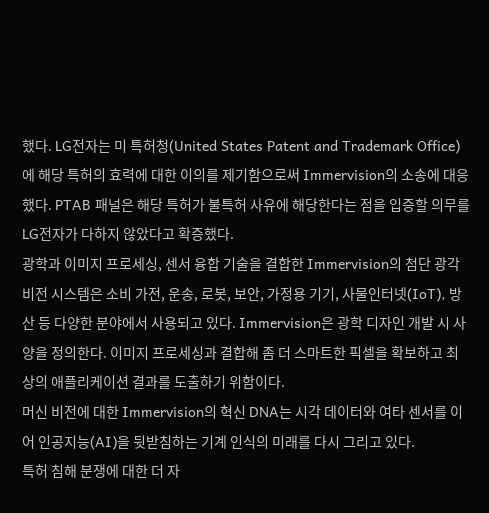했다. LG전자는 미 특허청(United States Patent and Trademark Office)에 해당 특허의 효력에 대한 이의를 제기함으로써 Immervision의 소송에 대응했다. PTAB 패널은 해당 특허가 불특허 사유에 해당한다는 점을 입증할 의무를 LG전자가 다하지 않았다고 확증했다.
광학과 이미지 프로세싱, 센서 융합 기술을 결합한 Immervision의 첨단 광각 비전 시스템은 소비 가전, 운송, 로봇, 보안, 가정용 기기, 사물인터넷(IoT), 방산 등 다양한 분야에서 사용되고 있다. Immervision은 광학 디자인 개발 시 사양을 정의한다. 이미지 프로세싱과 결합해 좀 더 스마트한 픽셀을 확보하고 최상의 애플리케이션 결과를 도출하기 위함이다.
머신 비전에 대한 Immervision의 혁신 DNA는 시각 데이터와 여타 센서를 이어 인공지능(AI)을 뒷받침하는 기계 인식의 미래를 다시 그리고 있다.
특허 침해 분쟁에 대한 더 자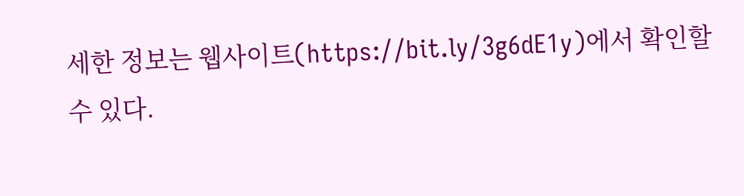세한 정보는 웹사이트(https://bit.ly/3g6dE1y)에서 확인할 수 있다.